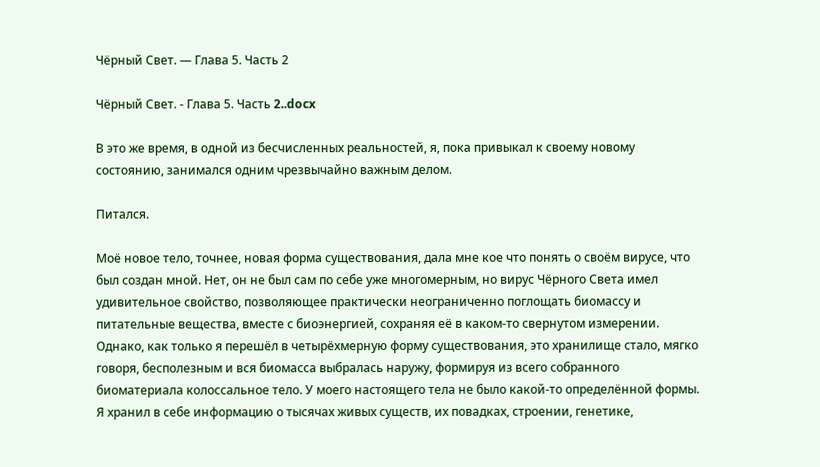Чёрный Свет. — Глава 5. Часть 2

Чёрный Свет. - Глава 5. Часть 2..docx

В это же время, в одной из бесчисленных реальностей, я, пока привыкал к своему новому состоянию, занимался одним чрезвычайно важным делом.

Питался.

Моё новое тело, точнее, новая форма существования, дала мне кое что понять о своём вирусе, что был создан мной. Нет, он не был сам по себе уже многомерным, но вирус Чёрного Света имел удивительное свойство, позволяющее практически неограниченно поглощать биомассу и питательные вещества, вместе с биоэнергией, сохраняя её в каком-то свернутом измерении. Однако, как только я перешёл в четырёхмерную форму существования, это хранилище стало, мягко говоря, бесполезным и вся биомасса выбралась наружу, формируя из всего собранного биоматериала колоссальное тело. У моего настоящего тела не было какой-то определённой формы. Я хранил в себе информацию о тысячах живых существ, их повадках, строении, генетике,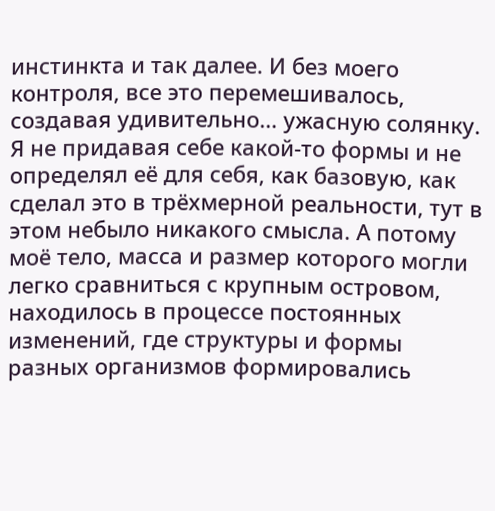инстинкта и так далее. И без моего контроля, все это перемешивалось, создавая удивительно… ужасную солянку. Я не придавая себе какой-то формы и не определял её для себя, как базовую, как сделал это в трёхмерной реальности, тут в этом небыло никакого смысла. А потому моё тело, масса и размер которого могли легко сравниться с крупным островом, находилось в процессе постоянных изменений, где структуры и формы разных организмов формировались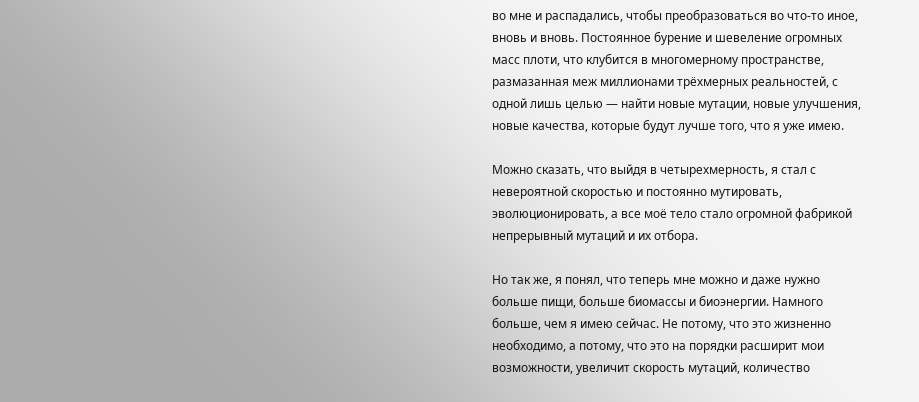во мне и распадались, чтобы преобразоваться во что-то иное, вновь и вновь. Постоянное бурение и шевеление огромных масс плоти, что клубится в многомерному пространстве, размазанная меж миллионами трёхмерных реальностей, с одной лишь целью — найти новые мутации, новые улучшения, новые качества, которые будут лучше того, что я уже имею.

Можно сказать, что выйдя в четырехмерность, я стал с невероятной скоростью и постоянно мутировать, эволюционировать, а все моё тело стало огромной фабрикой непрерывный мутаций и их отбора.

Но так же, я понял, что теперь мне можно и даже нужно больше пищи, больше биомассы и биоэнергии. Намного больше, чем я имею сейчас. Не потому, что это жизненно необходимо, а потому, что это на порядки расширит мои возможности, увеличит скорость мутаций, количество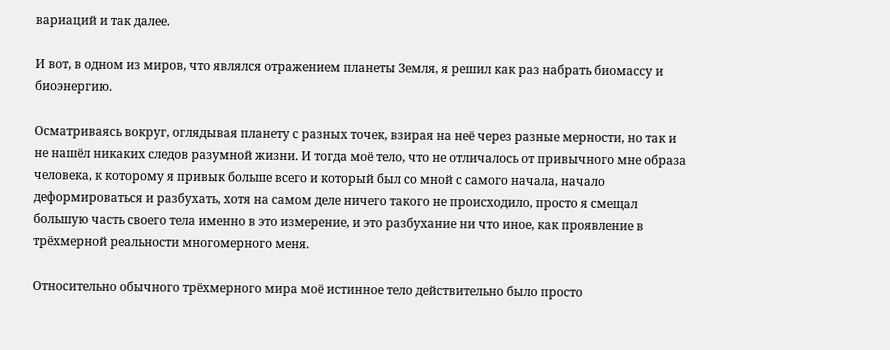вариаций и так далее.

И вот, в одном из миров, что являлся отражением планеты Земля, я решил как раз набрать биомассу и биоэнергию.

Осматриваясь вокруг, оглядывая планету с разных точек, взирая на неё через разные мерности, но так и не нашёл никаких следов разумной жизни. И тогда моё тело, что не отличалось от привычного мне образа человека, к которому я привык больше всего и который был со мной с самого начала, начало деформироваться и разбухать, хотя на самом деле ничего такого не происходило, просто я смещал большую часть своего тела именно в это измерение, и это разбухание ни что иное, как проявление в трёхмерной реальности многомерного меня.

Относительно обычного трёхмерного мира моё истинное тело действительно было просто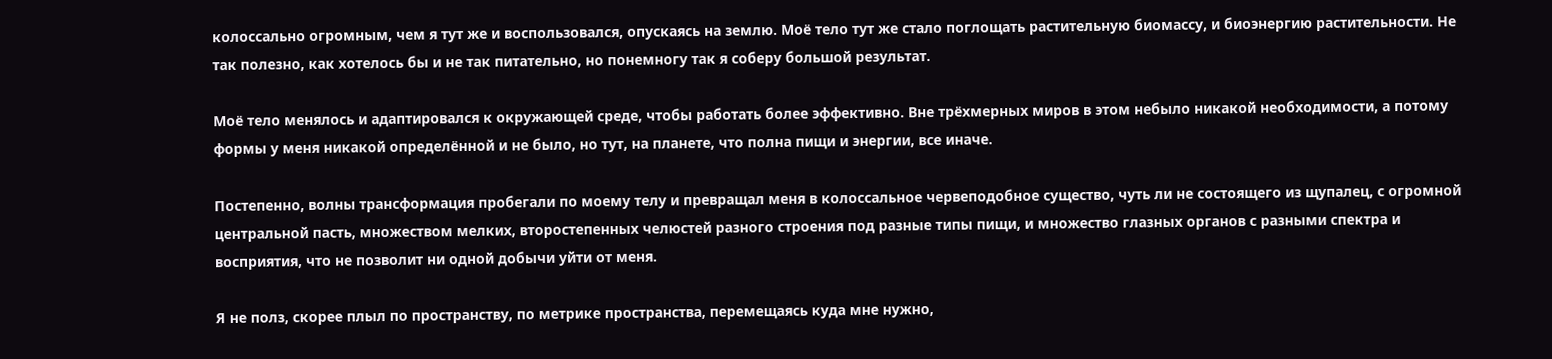колоссально огромным, чем я тут же и воспользовался, опускаясь на землю. Моё тело тут же стало поглощать растительную биомассу, и биоэнергию растительности. Не так полезно, как хотелось бы и не так питательно, но понемногу так я соберу большой результат.

Моё тело менялось и адаптировался к окружающей среде, чтобы работать более эффективно. Вне трёхмерных миров в этом небыло никакой необходимости, а потому формы у меня никакой определённой и не было, но тут, на планете, что полна пищи и энергии, все иначе.

Постепенно, волны трансформация пробегали по моему телу и превращал меня в колоссальное червеподобное существо, чуть ли не состоящего из щупалец, с огромной центральной пасть, множеством мелких, второстепенных челюстей разного строения под разные типы пищи, и множество глазных органов с разными спектра и восприятия, что не позволит ни одной добычи уйти от меня.

Я не полз, скорее плыл по пространству, по метрике пространства, перемещаясь куда мне нужно,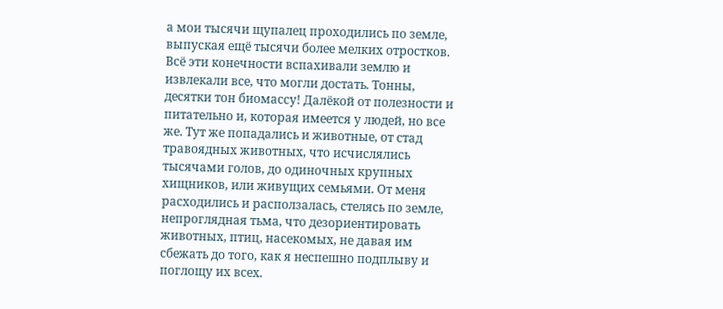а мои тысячи щупалец проходились по земле, выпуская ещё тысячи более мелких отростков. Всё эти конечности вспахивали землю и извлекали все, что могли достать. Тонны, десятки тон биомассу! Далёкой от полезности и питательно и, которая имеется у людей, но все же. Тут же попадались и животные, от стад травоядных животных, что исчислялись тысячами голов, до одиночных крупных хищников, или живущих семьями. От меня расходились и расползалась, стелясь по земле, непроглядная тьма, что дезориентировать животных, птиц, насекомых, не давая им сбежать до того, как я неспешно подплыву и поглощу их всех.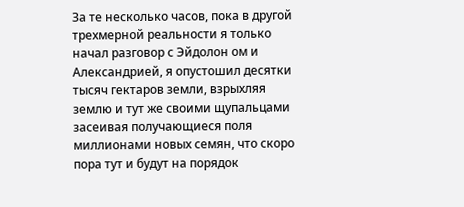За те несколько часов, пока в другой трехмерной реальности я только начал разговор с Эйдолон ом и Александрией, я опустошил десятки тысяч гектаров земли, взрыхляя землю и тут же своими щупальцами засеивая получающиеся поля миллионами новых семян, что скоро пора тут и будут на порядок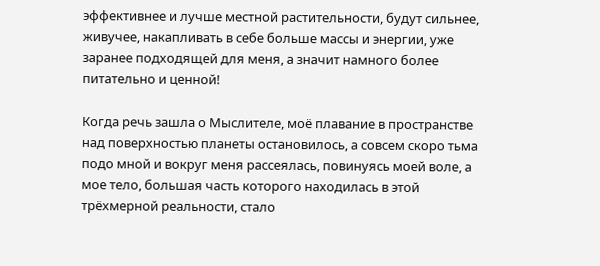эффективнее и лучше местной растительности, будут сильнее, живучее, накапливать в себе больше массы и энергии, уже заранее подходящей для меня, а значит намного более питательно и ценной!

Когда речь зашла о Мыслителе, моё плавание в пространстве над поверхностью планеты остановилось, а совсем скоро тьма подо мной и вокруг меня рассеялась, повинуясь моей воле, а мое тело, большая часть которого находилась в этой трёхмерной реальности, стало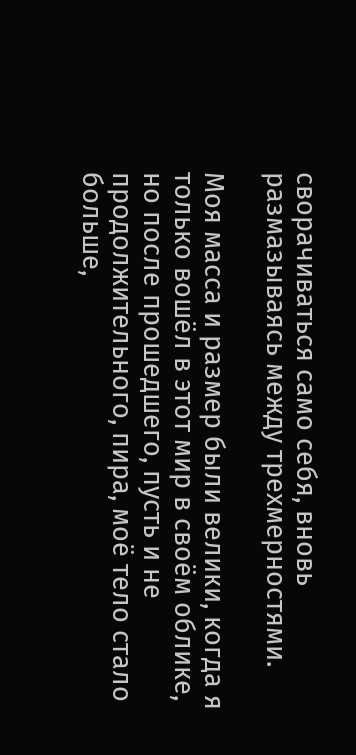сворачиваться само себя, вновь размазываясь между трехмерностями.

Моя масса и размер были велики, когда я только вошёл в этот мир в своём облике, но после прошедшего, пусть и не продолжительного, пира, моё тело стало больше,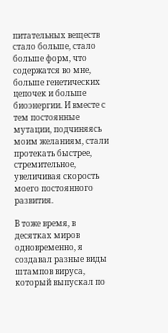питательных веществ стало больше, стало больше форм, что содержатся во мне, больше генетических цепочек и больше биоэнергии. И вместе с тем постоянные мутации, подчиняясь моим желаниям, стали протекать быстрее, стремительное, увеличивая скорость моего постоянного развития.

В тоже время, в десятках миров одновременно, я создавал разные виды штампов вируса, который выпускал по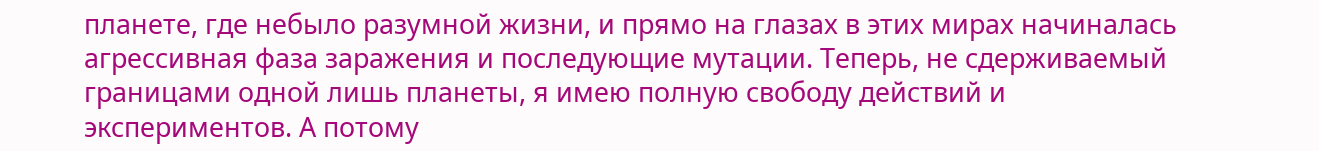планете, где небыло разумной жизни, и прямо на глазах в этих мирах начиналась агрессивная фаза заражения и последующие мутации. Теперь, не сдерживаемый границами одной лишь планеты, я имею полную свободу действий и экспериментов. А потому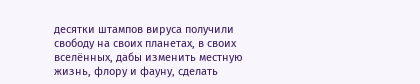десятки штампов вируса получили свободу на своих планетах, в своих вселённых, дабы изменить местную жизнь, флору и фауну, сделать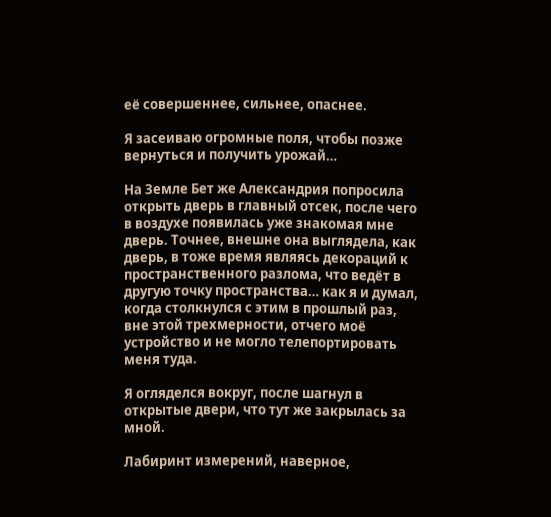её совершеннее, сильнее, опаснее.

Я засеиваю огромные поля, чтобы позже вернуться и получить урожай…

На Земле Бет же Александрия попросила открыть дверь в главный отсек, после чего в воздухе появилась уже знакомая мне дверь. Точнее, внешне она выглядела, как дверь, в тоже время являясь декораций к пространственного разлома, что ведёт в другую точку пространства… как я и думал, когда столкнулся с этим в прошлый раз, вне этой трехмерности, отчего моё устройство и не могло телепортировать меня туда.

Я огляделся вокруг, после шагнул в открытые двери, что тут же закрылась за мной.

Лабиринт измерений, наверное,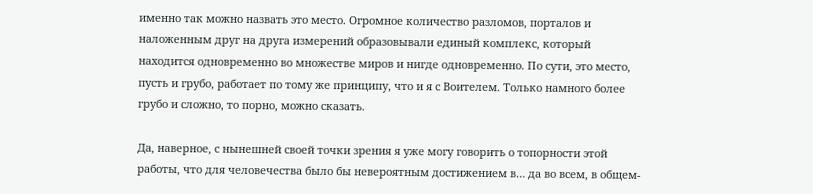именно так можно назвать это место. Огромное количество разломов, порталов и наложенным друг на друга измерений образовывали единый комплекс, который находится одновременно во множестве миров и нигде одновременно. По сути, это место, пусть и грубо, работает по тому же принципу, что и я с Воителем. Только намного более грубо и сложно, то порно, можно сказать.

Да, наверное, с нынешней своей точки зрения я уже могу говорить о топорности этой работы, что для человечества было бы невероятным достижением в… да во всем, в общем-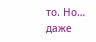то. Но… даже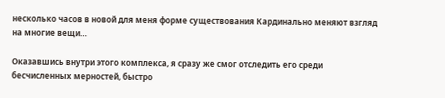несколько часов в новой для меня форме существования Кардинально меняют взгляд на многие вещи…

Оказавшись внутри этого комплекса, я сразу же смог отследить его среди бесчисленных мерностей, быстро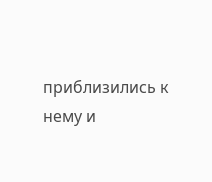приблизились к нему и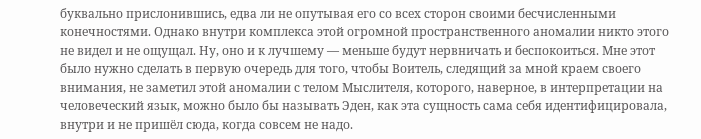буквально прислонившись, едва ли не опутывая его со всех сторон своими бесчисленными конечностями. Однако внутри комплекса этой огромной пространственного аномалии никто этого не видел и не ощущал. Ну, оно и к лучшему — меньше будут нервничать и беспокоиться. Мне этот было нужно сделать в первую очередь для того, чтобы Воитель, следящий за мной краем своего внимания, не заметил этой аномалии с телом Мыслителя, которого, наверное, в интерпретации на человеческий язык, можно было бы называть Эден, как эта сущность сама себя идентифицировала, внутри и не пришёл сюда, когда совсем не надо.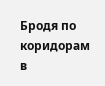Бродя по коридорам в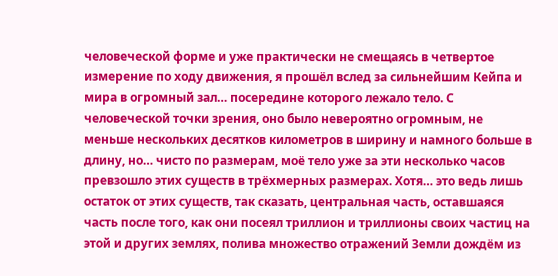человеческой форме и уже практически не смещаясь в четвертое измерение по ходу движения, я прошёл вслед за сильнейшим Кейпа и мира в огромный зал… посередине которого лежало тело. С человеческой точки зрения, оно было невероятно огромным, не меньше нескольких десятков километров в ширину и намного больше в длину, но… чисто по размерам, моё тело уже за эти несколько часов превзошло этих существ в трёхмерных размерах. Хотя… это ведь лишь остаток от этих существ, так сказать, центральная часть, оставшаяся часть после того, как они посеял триллион и триллионы своих частиц на этой и других землях, полива множество отражений Земли дождём из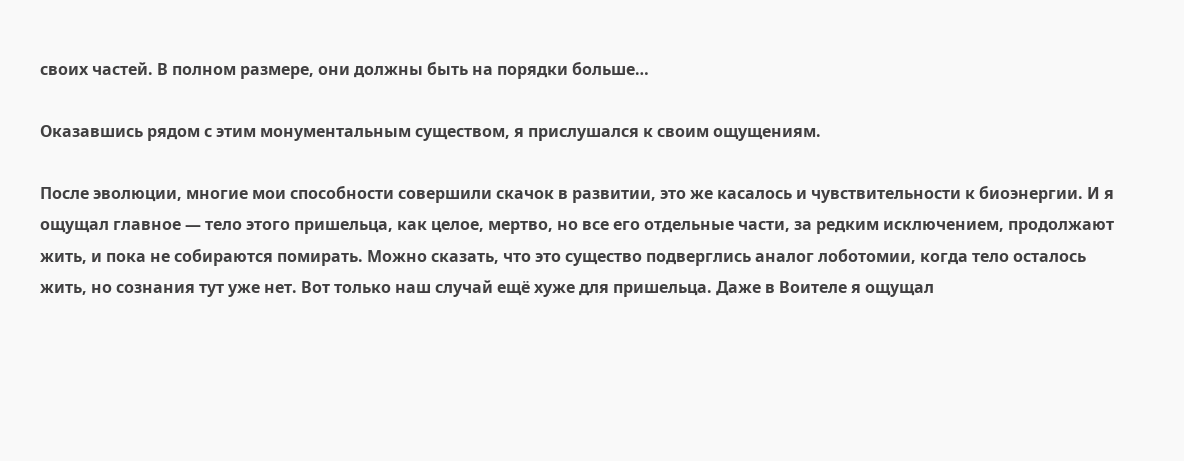своих частей. В полном размере, они должны быть на порядки больше…

Оказавшись рядом с этим монументальным существом, я прислушался к своим ощущениям.

После эволюции, многие мои способности совершили скачок в развитии, это же касалось и чувствительности к биоэнергии. И я ощущал главное — тело этого пришельца, как целое, мертво, но все его отдельные части, за редким исключением, продолжают жить, и пока не собираются помирать. Можно сказать, что это существо подверглись аналог лоботомии, когда тело осталось жить, но сознания тут уже нет. Вот только наш случай ещё хуже для пришельца. Даже в Воителе я ощущал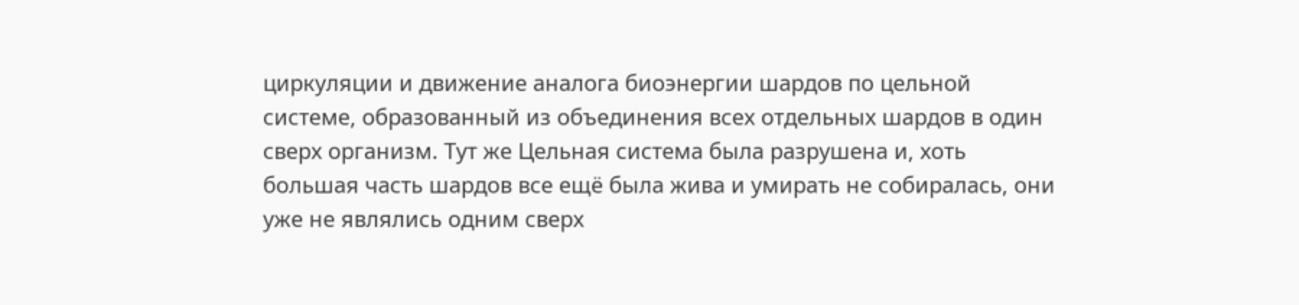циркуляции и движение аналога биоэнергии шардов по цельной системе, образованный из объединения всех отдельных шардов в один сверх организм. Тут же Цельная система была разрушена и, хоть большая часть шардов все ещё была жива и умирать не собиралась, они уже не являлись одним сверх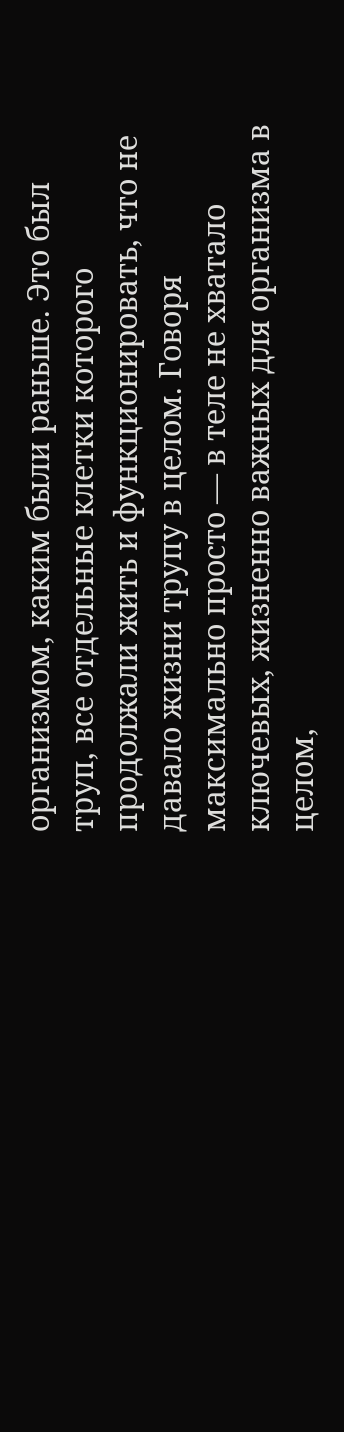организмом, каким были раньше. Это был труп, все отдельные клетки которого продолжали жить и функционировать, что не давало жизни трупу в целом. Говоря максимально просто — в теле не хватало ключевых, жизненно важных для организма в целом,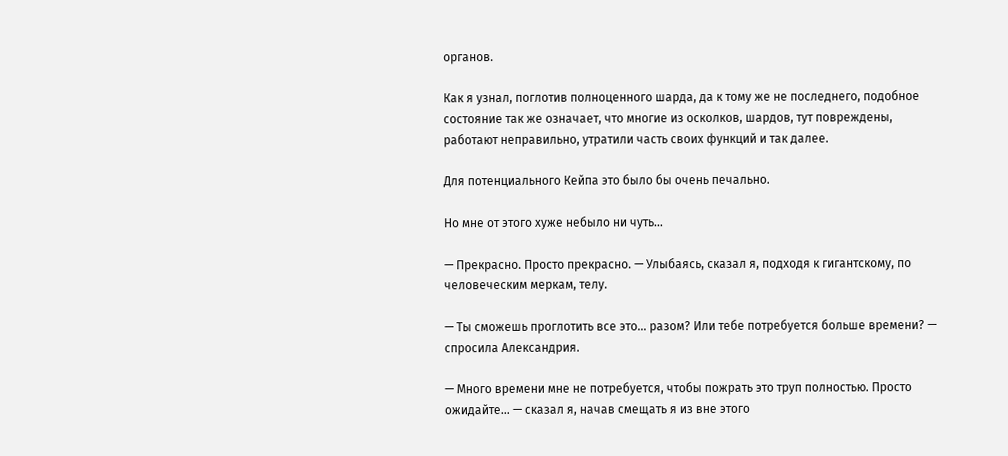органов.

Как я узнал, поглотив полноценного шарда, да к тому же не последнего, подобное состояние так же означает, что многие из осколков, шардов, тут повреждены, работают неправильно, утратили часть своих функций и так далее.

Для потенциального Кейпа это было бы очень печально.

Но мне от этого хуже небыло ни чуть…

— Прекрасно. Просто прекрасно. — Улыбаясь, сказал я, подходя к гигантскому, по человеческим меркам, телу.

— Ты сможешь проглотить все это… разом? Или тебе потребуется больше времени? — спросила Александрия.

— Много времени мне не потребуется, чтобы пожрать это труп полностью. Просто ожидайте… — сказал я, начав смещать я из вне этого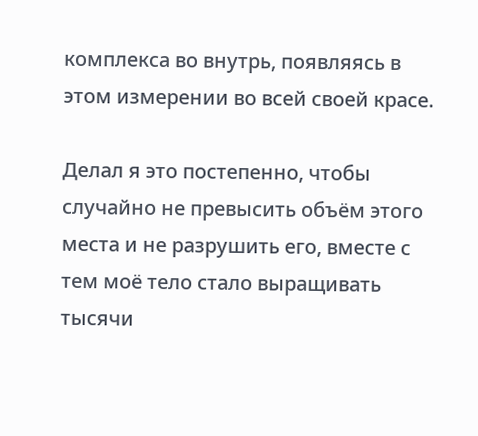комплекса во внутрь, появляясь в этом измерении во всей своей красе.

Делал я это постепенно, чтобы случайно не превысить объём этого места и не разрушить его, вместе с тем моё тело стало выращивать тысячи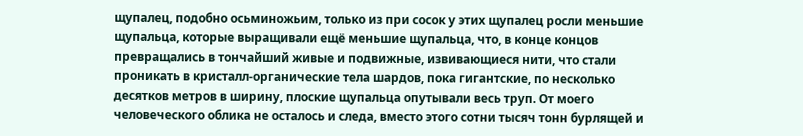щупалец, подобно осьминожьим, только из при сосок у этих щупалец росли меньшие щупальца, которые выращивали ещё меньшие щупальца, что, в конце концов превращались в тончайший живые и подвижные, извивающиеся нити, что стали проникать в кристалл-органические тела шардов, пока гигантские, по несколько десятков метров в ширину, плоские щупальца опутывали весь труп. От моего человеческого облика не осталось и следа, вместо этого сотни тысяч тонн бурлящей и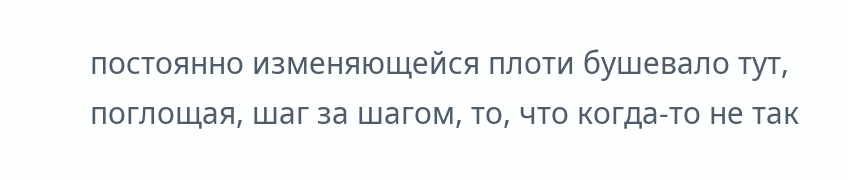постоянно изменяющейся плоти бушевало тут, поглощая, шаг за шагом, то, что когда-то не так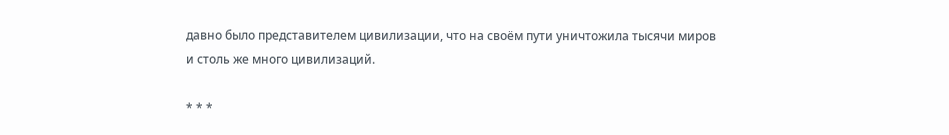давно было представителем цивилизации, что на своём пути уничтожила тысячи миров и столь же много цивилизаций.

* * *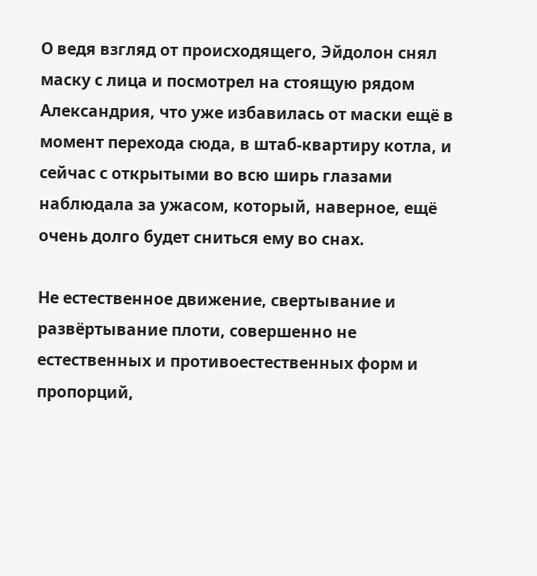О ведя взгляд от происходящего, Эйдолон снял маску с лица и посмотрел на стоящую рядом Александрия, что уже избавилась от маски ещё в момент перехода сюда, в штаб-квартиру котла, и сейчас с открытыми во всю ширь глазами наблюдала за ужасом, который, наверное, ещё очень долго будет сниться ему во снах.

Не естественное движение, свертывание и развёртывание плоти, совершенно не естественных и противоестественных форм и пропорций,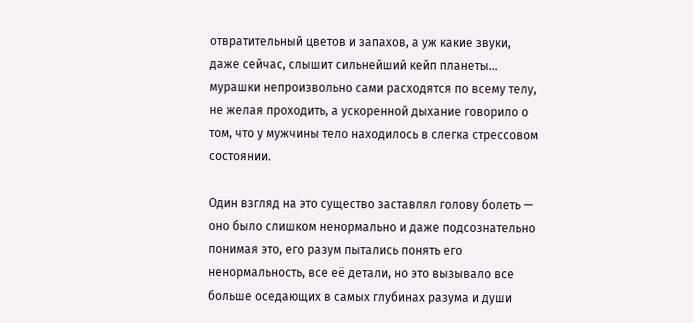отвратительный цветов и запахов, а уж какие звуки, даже сейчас, слышит сильнейший кейп планеты… мурашки непроизвольно сами расходятся по всему телу, не желая проходить, а ускоренной дыхание говорило о том, что у мужчины тело находилось в слегка стрессовом состоянии.

Один взгляд на это существо заставлял голову болеть — оно было слишком ненормально и даже подсознательно понимая это, его разум пытались понять его ненормальность, все её детали, но это вызывало все больше оседающих в самых глубинах разума и души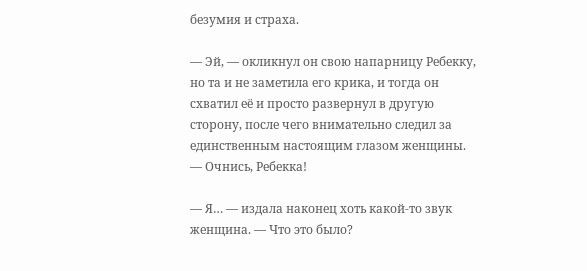безумия и страха.

— Эй, — окликнул он свою напарницу Ребекку, но та и не заметила его крика, и тогда он схватил её и просто развернул в другую сторону, после чего внимательно следил за единственным настоящим глазом женщины. — Очнись, Ребекка!

— Я… — издала наконец хоть какой-то звук женщина. — Что это было?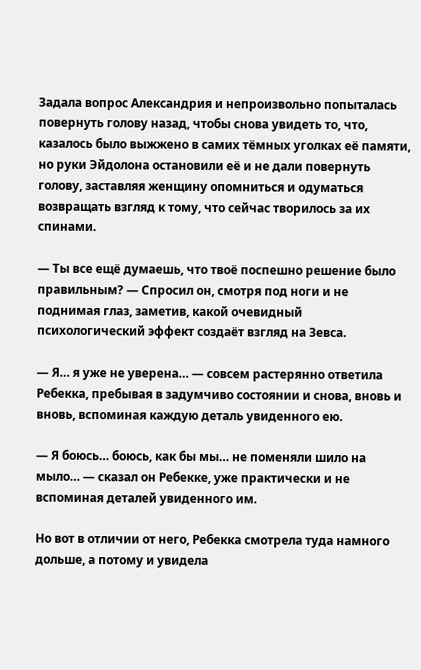Задала вопрос Александрия и непроизвольно попыталась повернуть голову назад, чтобы снова увидеть то, что, казалось было выжжено в самих тёмных уголках её памяти, но руки Эйдолона остановили её и не дали повернуть голову, заставляя женщину опомниться и одуматься возвращать взгляд к тому, что сейчас творилось за их спинами.

— Ты все ещё думаешь, что твоё поспешно решение было правильным? — Спросил он, смотря под ноги и не поднимая глаз, заметив, какой очевидный психологический эффект создаёт взгляд на Зевса.

— Я… я уже не уверена… — совсем растерянно ответила Ребекка, пребывая в задумчиво состоянии и снова, вновь и вновь, вспоминая каждую деталь увиденного ею.

— Я боюсь… боюсь, как бы мы… не поменяли шило на мыло… — сказал он Ребекке, уже практически и не вспоминая деталей увиденного им.

Но вот в отличии от него, Ребекка смотрела туда намного дольше, а потому и увидела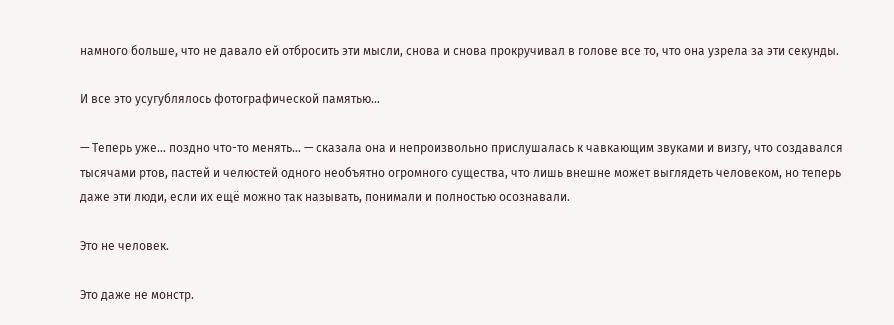намного больше, что не давало ей отбросить эти мысли, снова и снова прокручивал в голове все то, что она узрела за эти секунды.

И все это усугублялось фотографической памятью…

— Теперь уже… поздно что-то менять… — сказала она и непроизвольно прислушалась к чавкающим звуками и визгу, что создавался тысячами ртов, пастей и челюстей одного необъятно огромного существа, что лишь внешне может выглядеть человеком, но теперь даже эти люди, если их ещё можно так называть, понимали и полностью осознавали.

Это не человек.

Это даже не монстр.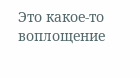Это какое-то воплощение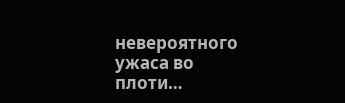невероятного ужаса во плоти…